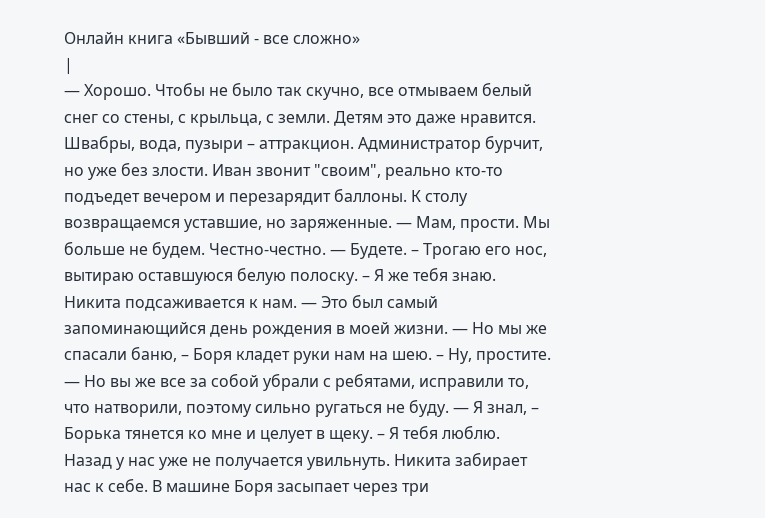Онлайн книга «Бывший - все сложно»
|
— Хорошо. Чтобы не было так скучно, все отмываем белый снег со стены, с крыльца, с земли. Детям это даже нравится. Швабры, вода, пузыри – аттракцион. Администратор бурчит, но уже без злости. Иван звонит "своим", реально кто-то подъедет вечером и перезарядит баллоны. К столу возвращаемся уставшие, но заряженные. — Мам, прости. Мы больше не будем. Честно-честно. — Будете. – Трогаю его нос, вытираю оставшуюся белую полоску. – Я же тебя знаю. Никита подсаживается к нам. — Это был самый запоминающийся день рождения в моей жизни. — Но мы же спасали баню, – Боря кладет руки нам на шею. – Ну, простите. — Но вы же все за собой убрали с ребятами, исправили то, что натворили, поэтому сильно ругаться не буду. — Я знал, – Борька тянется ко мне и целует в щеку. – Я тебя люблю. Назад у нас уже не получается увильнуть. Никита забирает нас к себе. В машине Боря засыпает через три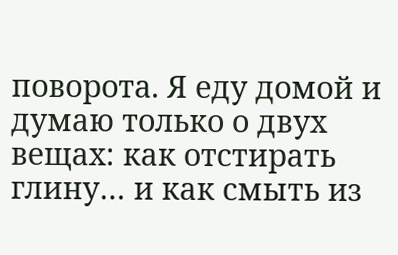поворота. Я еду домой и думаю только о двух вещах: как отстирать глину… и как смыть из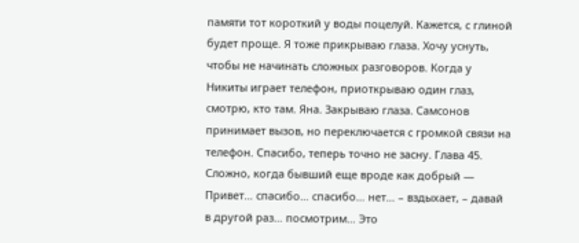памяти тот короткий у воды поцелуй. Кажется, с глиной будет проще. Я тоже прикрываю глаза. Хочу уснуть, чтобы не начинать сложных разговоров. Когда у Никиты играет телефон, приоткрываю один глаз, смотрю, кто там. Яна. Закрываю глаза. Самсонов принимает вызов, но переключается с громкой связи на телефон. Спасибо, теперь точно не засну. Глава 45. Сложно, когда бывший еще вроде как добрый — Привет… спасибо… спасибо… нет… – вздыхает, – давай в другой раз… посмотрим… Это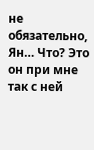не обязательно, Ян… Что? Это он при мне так с ней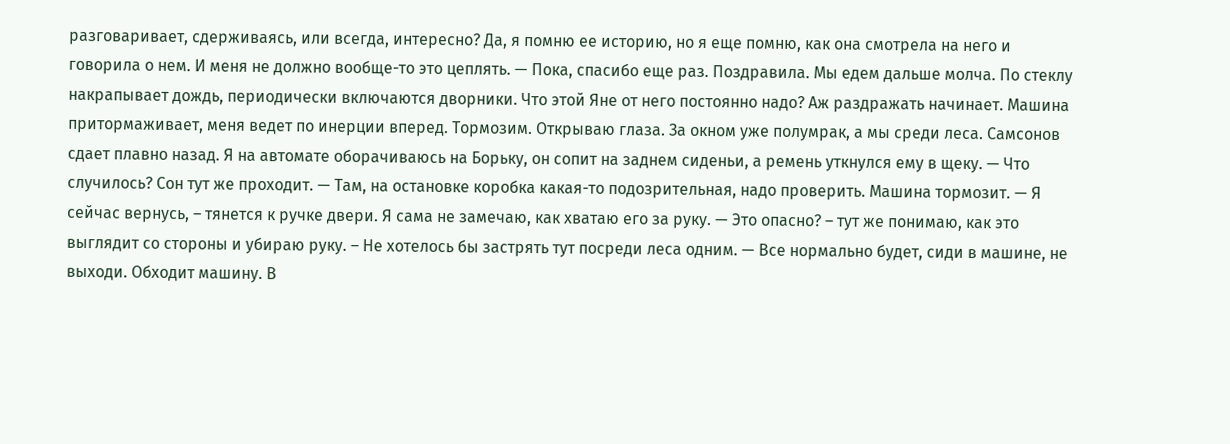разговаривает, сдерживаясь, или всегда, интересно? Да, я помню ее историю, но я еще помню, как она смотрела на него и говорила о нем. И меня не должно вообще-то это цеплять. — Пока, спасибо еще раз. Поздравила. Мы едем дальше молча. По стеклу накрапывает дождь, периодически включаются дворники. Что этой Яне от него постоянно надо? Аж раздражать начинает. Машина притормаживает, меня ведет по инерции вперед. Тормозим. Открываю глаза. За окном уже полумрак, а мы среди леса. Самсонов сдает плавно назад. Я на автомате оборачиваюсь на Борьку, он сопит на заднем сиденьи, а ремень уткнулся ему в щеку. — Что случилось? Сон тут же проходит. — Там, на остановке коробка какая-то подозрительная, надо проверить. Машина тормозит. — Я сейчас вернусь, – тянется к ручке двери. Я сама не замечаю, как хватаю его за руку. — Это опасно? – тут же понимаю, как это выглядит со стороны и убираю руку. – Не хотелось бы застрять тут посреди леса одним. — Все нормально будет, сиди в машине, не выходи. Обходит машину. В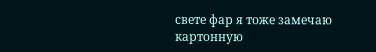свете фар я тоже замечаю картонную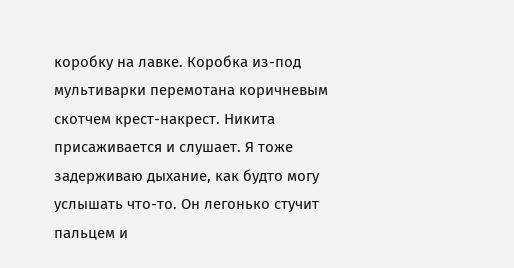коробку на лавке. Коробка из-под мультиварки перемотана коричневым скотчем крест-накрест. Никита присаживается и слушает. Я тоже задерживаю дыхание, как будто могу услышать что-то. Он легонько стучит пальцем и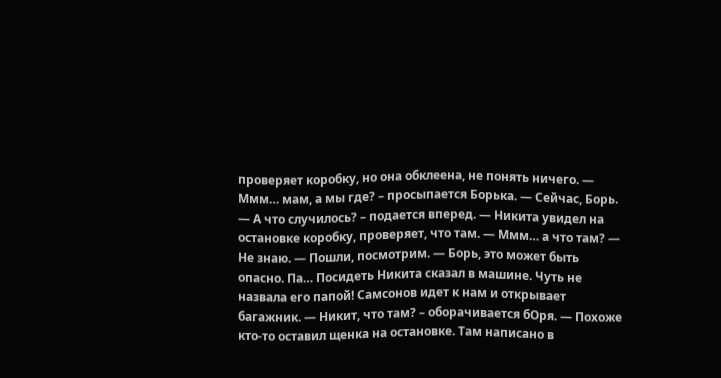проверяет коробку, но она обклеена, не понять ничего. — Ммм… мам, а мы где? – просыпается Борька. — Сейчас, Борь. — А что случилось? – подается вперед. — Никита увидел на остановке коробку, проверяет, что там. — Ммм… а что там? — Не знаю. — Пошли, посмотрим. — Борь, это может быть опасно. Па… Посидеть Никита сказал в машине. Чуть не назвала его папой! Самсонов идет к нам и открывает багажник. — Никит, что там? – оборачивается бОря. — Похоже кто-то оставил щенка на остановке. Там написано в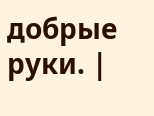добрые руки. |